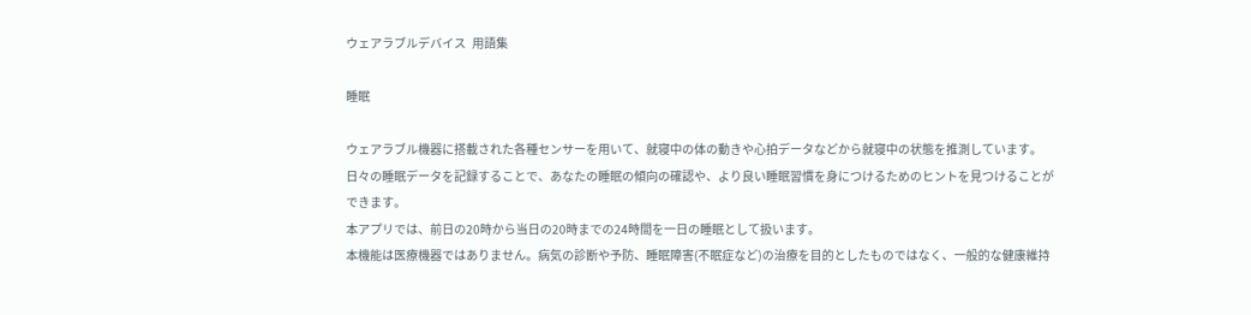ウェアラブルデバイス  用語集

睡眠

ウェアラブル機器に搭載された各種センサーを用いて、就寝中の体の動きや心拍データなどから就寝中の状態を推測しています。
日々の睡眠データを記録することで、あなたの睡眠の傾向の確認や、より良い睡眠習慣を身につけるためのヒントを見つけることができます。
本アプリでは、前日の20時から当日の20時までの24時間を一日の睡眠として扱います。
本機能は医療機器ではありません。病気の診断や予防、睡眠障害(不眠症など)の治療を目的としたものではなく、一般的な健康維持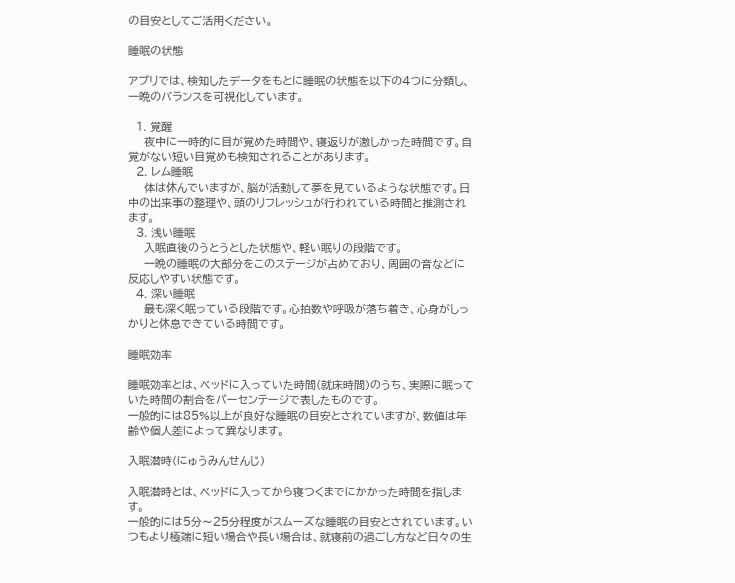の目安としてご活用ください。

睡眠の状態

アプリでは、検知したデータをもとに睡眠の状態を以下の4つに分類し、一晩のバランスを可視化しています。

  1. 覚醒
    夜中に一時的に目が覚めた時間や、寝返りが激しかった時間です。自覚がない短い目覚めも検知されることがあります。
  2. レム睡眠
    体は休んでいますが、脳が活動して夢を見ているような状態です。日中の出来事の整理や、頭のリフレッシュが行われている時間と推測されます。
  3. 浅い睡眠
    入眠直後のうとうとした状態や、軽い眠りの段階です。
    一晩の睡眠の大部分をこのステージが占めており、周囲の音などに反応しやすい状態です。
  4. 深い睡眠
    最も深く眠っている段階です。心拍数や呼吸が落ち着き、心身がしっかりと休息できている時間です。

睡眠効率

睡眠効率とは、ベッドに入っていた時間(就床時間)のうち、実際に眠っていた時間の割合をパーセンテージで表したものです。
一般的には85%以上が良好な睡眠の目安とされていますが、数値は年齢や個人差によって異なります。

入眠潜時(にゅうみんせんじ)

入眠潜時とは、ベッドに入ってから寝つくまでにかかった時間を指します。
一般的には5分〜25分程度がスムーズな睡眠の目安とされています。いつもより極端に短い場合や長い場合は、就寝前の過ごし方など日々の生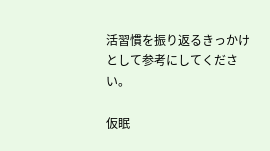活習慣を振り返るきっかけとして参考にしてください。

仮眠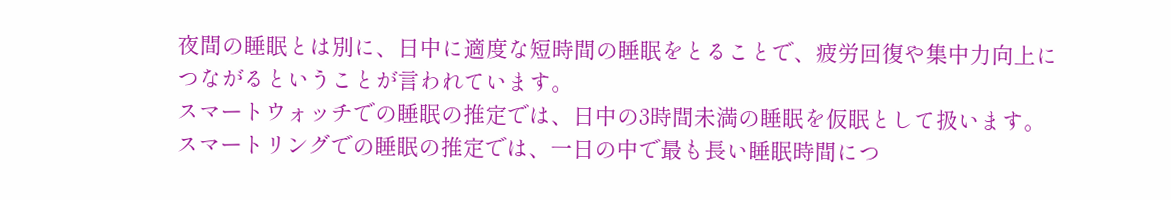夜間の睡眠とは別に、日中に適度な短時間の睡眠をとることで、疲労回復や集中力向上につながるということが言われています。
スマートウォッチでの睡眠の推定では、日中の3時間未満の睡眠を仮眠として扱います。
スマートリングでの睡眠の推定では、一日の中で最も長い睡眠時間につ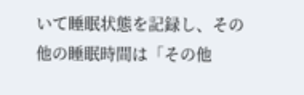いて睡眠状態を記録し、その他の睡眠時間は「その他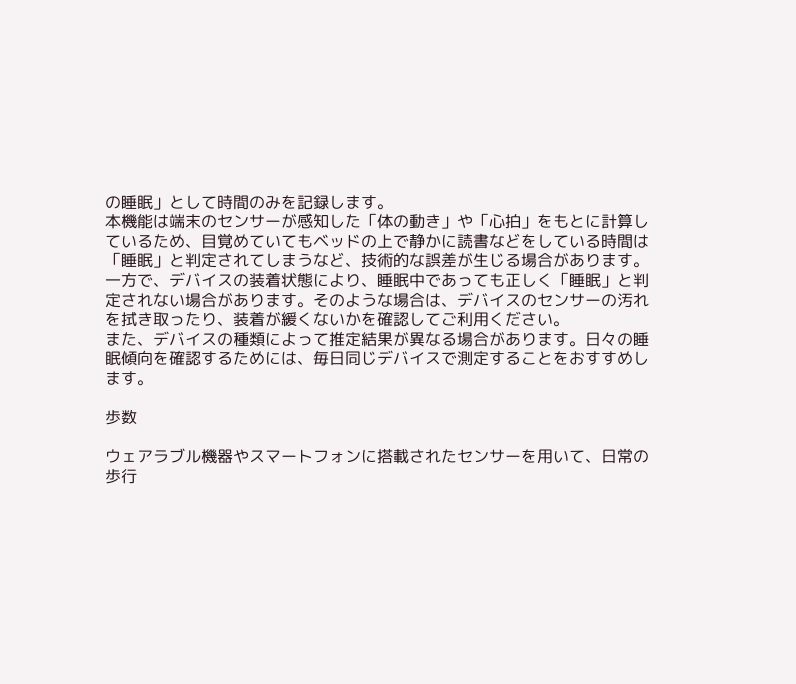の睡眠」として時間のみを記録します。
本機能は端末のセンサーが感知した「体の動き」や「心拍」をもとに計算しているため、目覚めていてもベッドの上で静かに読書などをしている時間は「睡眠」と判定されてしまうなど、技術的な誤差が生じる場合があります。
一方で、デバイスの装着状態により、睡眠中であっても正しく「睡眠」と判定されない場合があります。そのような場合は、デバイスのセンサーの汚れを拭き取ったり、装着が緩くないかを確認してご利用ください。
また、デバイスの種類によって推定結果が異なる場合があります。日々の睡眠傾向を確認するためには、毎日同じデバイスで測定することをおすすめします。

歩数

ウェアラブル機器やスマートフォンに搭載されたセンサーを用いて、日常の歩行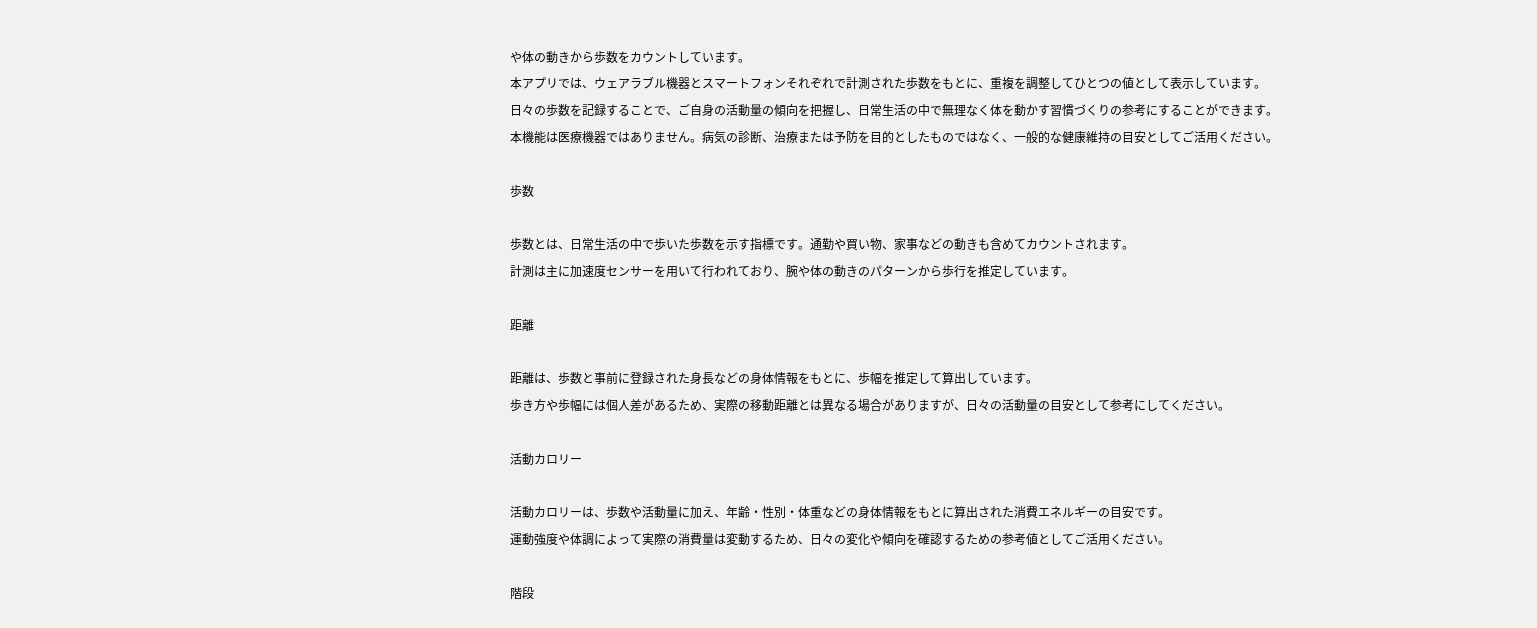や体の動きから歩数をカウントしています。
本アプリでは、ウェアラブル機器とスマートフォンそれぞれで計測された歩数をもとに、重複を調整してひとつの値として表示しています。
日々の歩数を記録することで、ご自身の活動量の傾向を把握し、日常生活の中で無理なく体を動かす習慣づくりの参考にすることができます。
本機能は医療機器ではありません。病気の診断、治療または予防を目的としたものではなく、一般的な健康維持の目安としてご活用ください。

歩数

歩数とは、日常生活の中で歩いた歩数を示す指標です。通勤や買い物、家事などの動きも含めてカウントされます。
計測は主に加速度センサーを用いて行われており、腕や体の動きのパターンから歩行を推定しています。

距離

距離は、歩数と事前に登録された身長などの身体情報をもとに、歩幅を推定して算出しています。
歩き方や歩幅には個人差があるため、実際の移動距離とは異なる場合がありますが、日々の活動量の目安として参考にしてください。

活動カロリー

活動カロリーは、歩数や活動量に加え、年齢・性別・体重などの身体情報をもとに算出された消費エネルギーの目安です。
運動強度や体調によって実際の消費量は変動するため、日々の変化や傾向を確認するための参考値としてご活用ください。

階段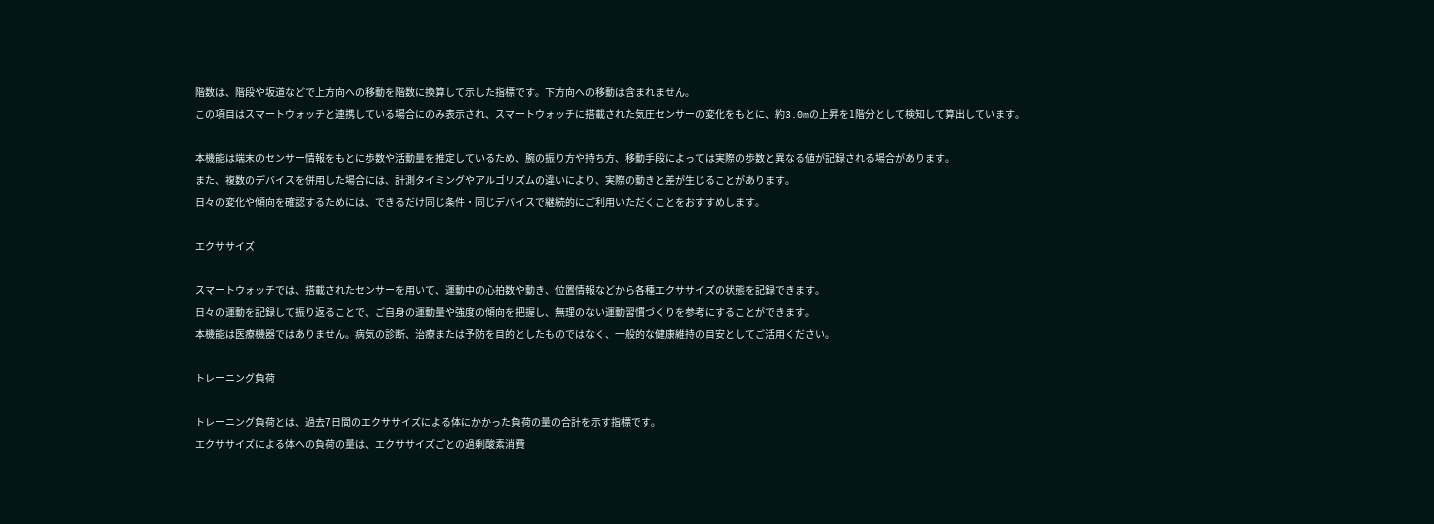階数は、階段や坂道などで上方向への移動を階数に換算して示した指標です。下方向への移動は含まれません。
この項目はスマートウォッチと連携している場合にのみ表示され、スマートウォッチに搭載された気圧センサーの変化をもとに、約3.0mの上昇を1階分として検知して算出しています。

本機能は端末のセンサー情報をもとに歩数や活動量を推定しているため、腕の振り方や持ち方、移動手段によっては実際の歩数と異なる値が記録される場合があります。
また、複数のデバイスを併用した場合には、計測タイミングやアルゴリズムの違いにより、実際の動きと差が生じることがあります。
日々の変化や傾向を確認するためには、できるだけ同じ条件・同じデバイスで継続的にご利用いただくことをおすすめします。

エクササイズ

スマートウォッチでは、搭載されたセンサーを用いて、運動中の心拍数や動き、位置情報などから各種エクササイズの状態を記録できます。
日々の運動を記録して振り返ることで、ご自身の運動量や強度の傾向を把握し、無理のない運動習慣づくりを参考にすることができます。
本機能は医療機器ではありません。病気の診断、治療または予防を目的としたものではなく、一般的な健康維持の目安としてご活用ください。

トレーニング負荷

トレーニング負荷とは、過去7日間のエクササイズによる体にかかった負荷の量の合計を示す指標です。
エクササイズによる体への負荷の量は、エクササイズごとの過剰酸素消費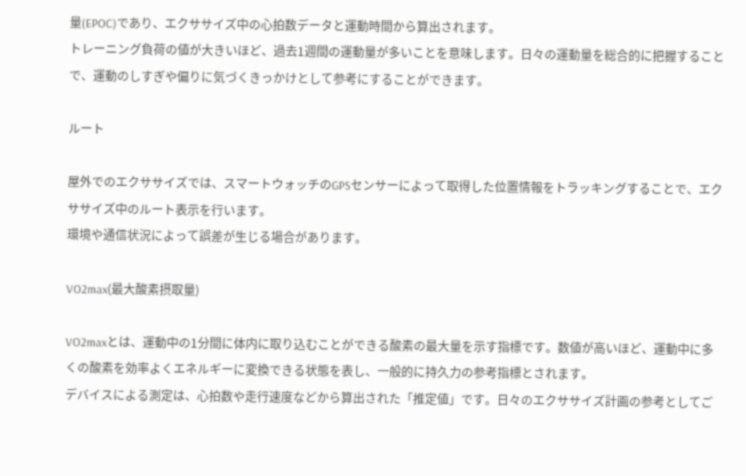量(EPOC)であり、エクササイズ中の心拍数データと運動時間から算出されます。
トレーニング負荷の値が大きいほど、過去1週間の運動量が多いことを意味します。日々の運動量を総合的に把握することで、運動のしすぎや偏りに気づくきっかけとして参考にすることができます。

ルート

屋外でのエクササイズでは、スマートウォッチのGPSセンサーによって取得した位置情報をトラッキングすることで、エクササイズ中のルート表示を行います。
環境や通信状況によって誤差が生じる場合があります。

VO2max(最大酸素摂取量)

VO2maxとは、運動中の1分間に体内に取り込むことができる酸素の最大量を示す指標です。数値が高いほど、運動中に多くの酸素を効率よくエネルギーに変換できる状態を表し、一般的に持久力の参考指標とされます。
デバイスによる測定は、心拍数や走行速度などから算出された「推定値」です。日々のエクササイズ計画の参考としてご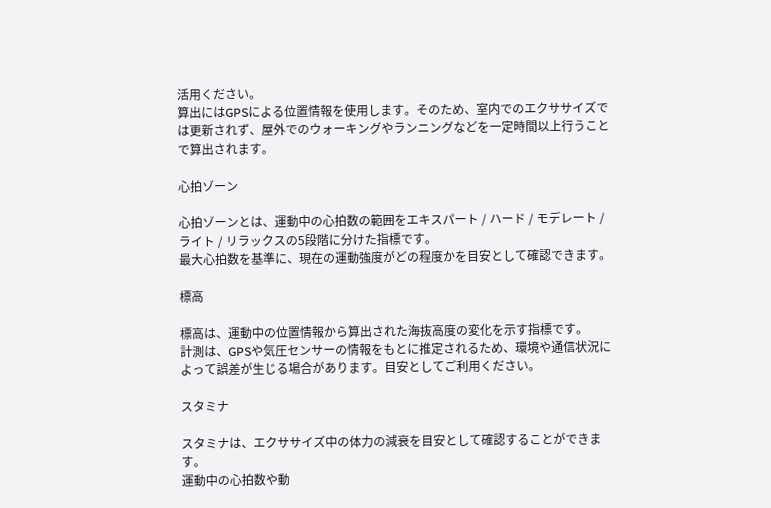活用ください。
算出にはGPSによる位置情報を使用します。そのため、室内でのエクササイズでは更新されず、屋外でのウォーキングやランニングなどを一定時間以上行うことで算出されます。

心拍ゾーン

心拍ゾーンとは、運動中の心拍数の範囲をエキスパート / ハード / モデレート / ライト / リラックスの5段階に分けた指標です。
最大心拍数を基準に、現在の運動強度がどの程度かを目安として確認できます。

標高

標高は、運動中の位置情報から算出された海抜高度の変化を示す指標です。
計測は、GPSや気圧センサーの情報をもとに推定されるため、環境や通信状況によって誤差が生じる場合があります。目安としてご利用ください。

スタミナ

スタミナは、エクササイズ中の体力の減衰を目安として確認することができます。
運動中の心拍数や動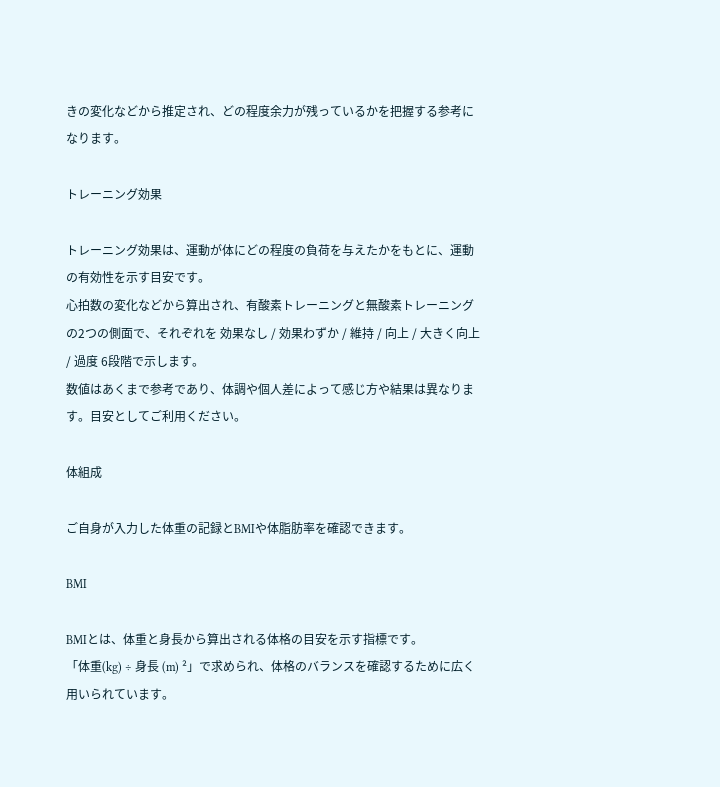きの変化などから推定され、どの程度余力が残っているかを把握する参考になります。

トレーニング効果

トレーニング効果は、運動が体にどの程度の負荷を与えたかをもとに、運動の有効性を示す目安です。
心拍数の変化などから算出され、有酸素トレーニングと無酸素トレーニングの2つの側面で、それぞれを 効果なし / 効果わずか / 維持 / 向上 / 大きく向上 / 過度 6段階で示します。
数値はあくまで参考であり、体調や個人差によって感じ方や結果は異なります。目安としてご利用ください。

体組成

ご自身が入力した体重の記録とBMIや体脂肪率を確認できます。

BMI

BMIとは、体重と身長から算出される体格の目安を示す指標です。
「体重(kg) ÷ 身長 (m) ²」で求められ、体格のバランスを確認するために広く用いられています。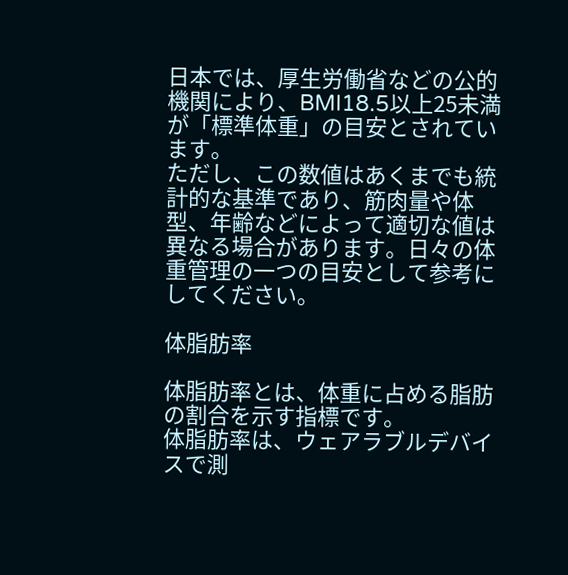日本では、厚生労働省などの公的機関により、BMI18.5以上25未満が「標準体重」の目安とされています。
ただし、この数値はあくまでも統計的な基準であり、筋肉量や体型、年齢などによって適切な値は異なる場合があります。日々の体重管理の一つの目安として参考にしてください。

体脂肪率

体脂肪率とは、体重に占める脂肪の割合を示す指標です。
体脂肪率は、ウェアラブルデバイスで測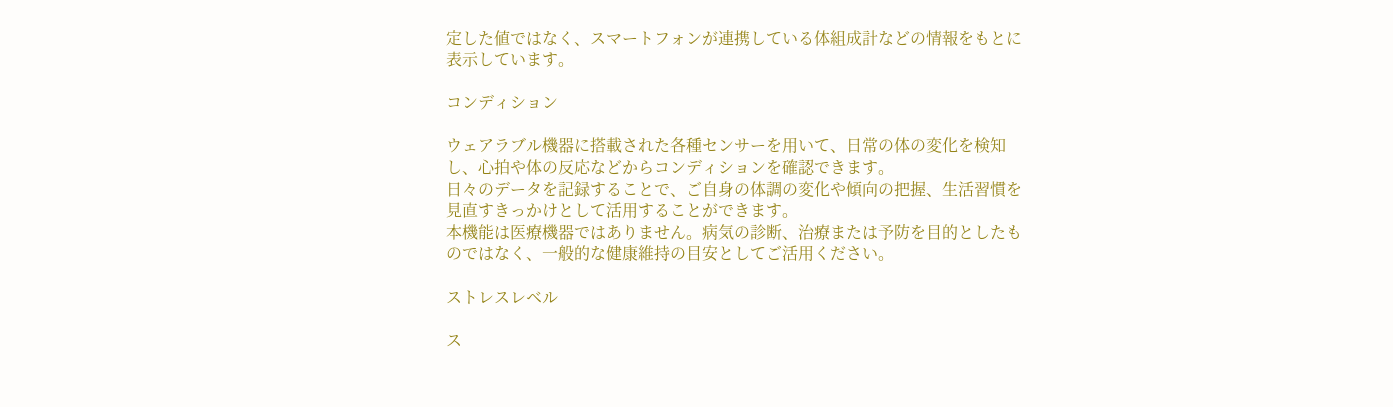定した値ではなく、スマートフォンが連携している体組成計などの情報をもとに表示しています。

コンディション

ウェアラブル機器に搭載された各種センサーを用いて、日常の体の変化を検知し、心拍や体の反応などからコンディションを確認できます。
日々のデータを記録することで、ご自身の体調の変化や傾向の把握、生活習慣を見直すきっかけとして活用することができます。
本機能は医療機器ではありません。病気の診断、治療または予防を目的としたものではなく、一般的な健康維持の目安としてご活用ください。

ストレスレベル

ス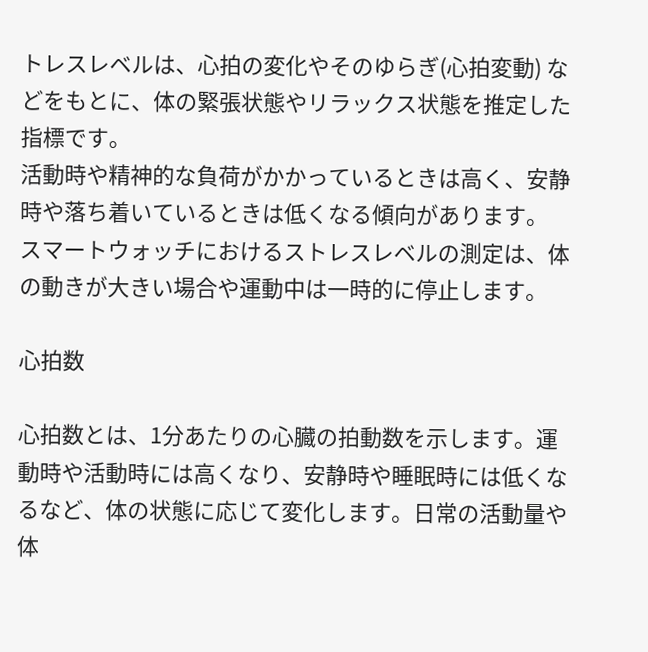トレスレベルは、心拍の変化やそのゆらぎ(心拍変動) などをもとに、体の緊張状態やリラックス状態を推定した指標です。
活動時や精神的な負荷がかかっているときは高く、安静時や落ち着いているときは低くなる傾向があります。
スマートウォッチにおけるストレスレベルの測定は、体の動きが大きい場合や運動中は一時的に停止します。

心拍数

心拍数とは、1分あたりの心臓の拍動数を示します。運動時や活動時には高くなり、安静時や睡眠時には低くなるなど、体の状態に応じて変化します。日常の活動量や体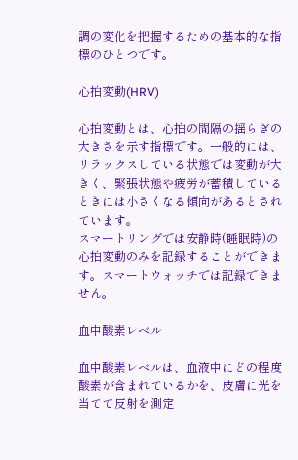調の変化を把握するための基本的な指標のひとつです。

心拍変動(HRV)

心拍変動とは、心拍の間隔の揺らぎの大きさを示す指標です。一般的には、リラックスしている状態では変動が大きく、緊張状態や疲労が蓄積しているときには小さくなる傾向があるとされています。
スマートリングでは安静時(睡眠時)の心拍変動のみを記録することができます。スマートウォッチでは記録できません。

血中酸素レベル

血中酸素レベルは、血液中にどの程度酸素が含まれているかを、皮膚に光を当てて反射を測定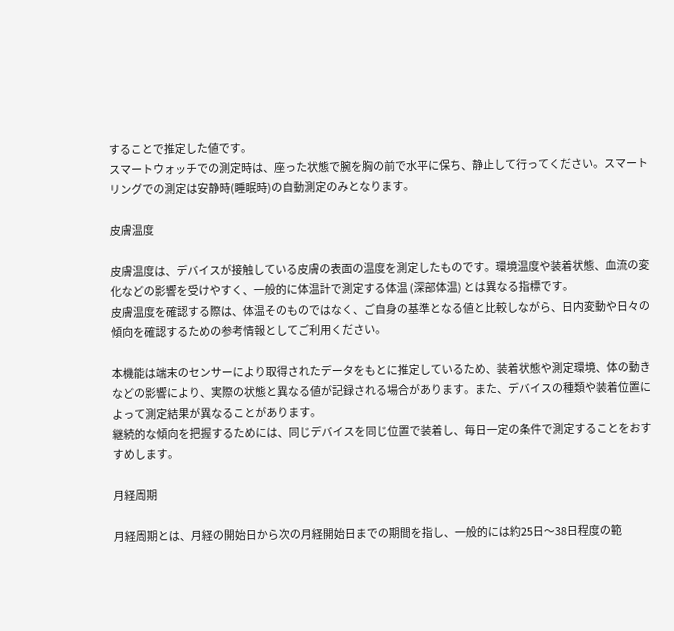することで推定した値です。
スマートウォッチでの測定時は、座った状態で腕を胸の前で水平に保ち、静止して行ってください。スマートリングでの測定は安静時(睡眠時)の自動測定のみとなります。

皮膚温度

皮膚温度は、デバイスが接触している皮膚の表面の温度を測定したものです。環境温度や装着状態、血流の変化などの影響を受けやすく、一般的に体温計で測定する体温 (深部体温) とは異なる指標です。
皮膚温度を確認する際は、体温そのものではなく、ご自身の基準となる値と比較しながら、日内変動や日々の傾向を確認するための参考情報としてご利用ください。

本機能は端末のセンサーにより取得されたデータをもとに推定しているため、装着状態や測定環境、体の動きなどの影響により、実際の状態と異なる値が記録される場合があります。また、デバイスの種類や装着位置によって測定結果が異なることがあります。
継続的な傾向を把握するためには、同じデバイスを同じ位置で装着し、毎日一定の条件で測定することをおすすめします。

月経周期

月経周期とは、月経の開始日から次の月経開始日までの期間を指し、一般的には約25日〜38日程度の範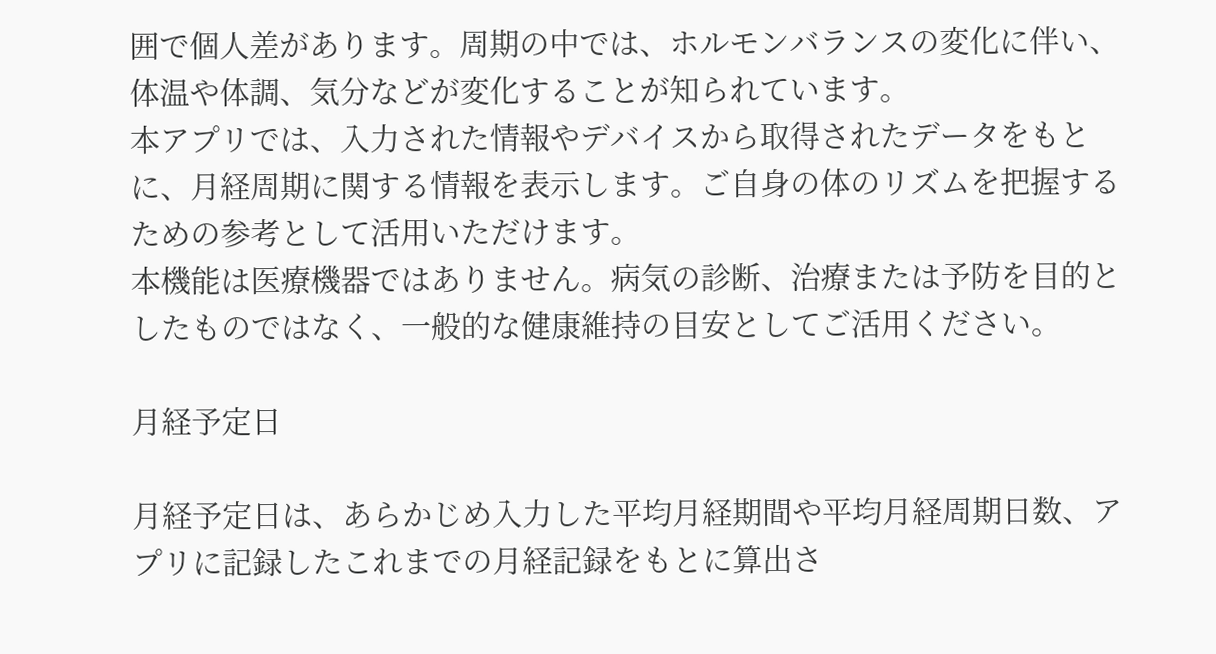囲で個人差があります。周期の中では、ホルモンバランスの変化に伴い、体温や体調、気分などが変化することが知られています。
本アプリでは、入力された情報やデバイスから取得されたデータをもとに、月経周期に関する情報を表示します。ご自身の体のリズムを把握するための参考として活用いただけます。
本機能は医療機器ではありません。病気の診断、治療または予防を目的としたものではなく、一般的な健康維持の目安としてご活用ください。

月経予定日

月経予定日は、あらかじめ入力した平均月経期間や平均月経周期日数、アプリに記録したこれまでの月経記録をもとに算出さ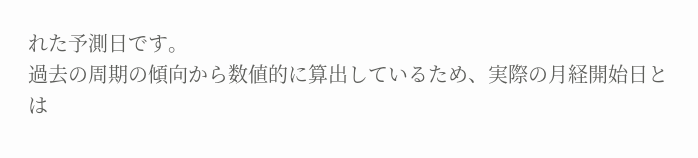れた予測日です。
過去の周期の傾向から数値的に算出しているため、実際の月経開始日とは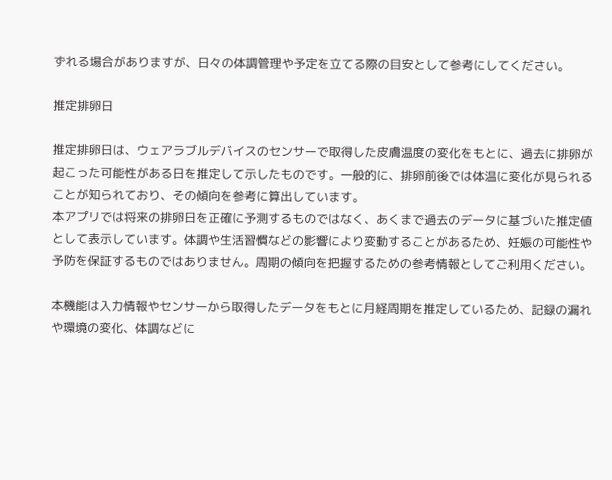ずれる場合がありますが、日々の体調管理や予定を立てる際の目安として参考にしてください。

推定排卵日

推定排卵日は、ウェアラブルデバイスのセンサーで取得した皮膚温度の変化をもとに、過去に排卵が起こった可能性がある日を推定して示したものです。一般的に、排卵前後では体温に変化が見られることが知られており、その傾向を参考に算出しています。
本アプリでは将来の排卵日を正確に予測するものではなく、あくまで過去のデータに基づいた推定値として表示しています。体調や生活習慣などの影響により変動することがあるため、妊娠の可能性や予防を保証するものではありません。周期の傾向を把握するための参考情報としてご利用ください。

本機能は入力情報やセンサーから取得したデータをもとに月経周期を推定しているため、記録の漏れや環境の変化、体調などに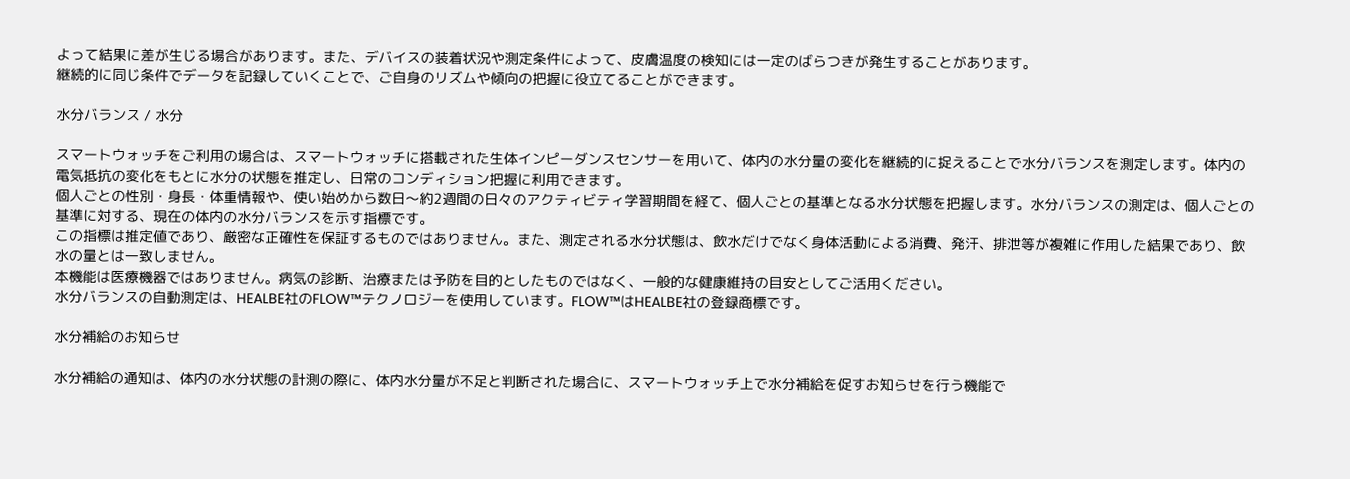よって結果に差が生じる場合があります。また、デバイスの装着状況や測定条件によって、皮膚温度の検知には一定のばらつきが発生することがあります。
継続的に同じ条件でデータを記録していくことで、ご自身のリズムや傾向の把握に役立てることができます。

水分バランス / 水分

スマートウォッチをご利用の場合は、スマートウォッチに搭載された生体インピーダンスセンサーを用いて、体内の水分量の変化を継続的に捉えることで水分バランスを測定します。体内の電気抵抗の変化をもとに水分の状態を推定し、日常のコンディション把握に利用できます。
個人ごとの性別・身長・体重情報や、使い始めから数日〜約2週間の日々のアクティビティ学習期間を経て、個人ごとの基準となる水分状態を把握します。水分バランスの測定は、個人ごとの基準に対する、現在の体内の水分バランスを示す指標です。
この指標は推定値であり、厳密な正確性を保証するものではありません。また、測定される水分状態は、飲水だけでなく身体活動による消費、発汗、排泄等が複雑に作用した結果であり、飲水の量とは一致しません。
本機能は医療機器ではありません。病気の診断、治療または予防を目的としたものではなく、一般的な健康維持の目安としてご活用ください。
水分バランスの自動測定は、HEALBE社のFLOW™テクノロジーを使用しています。FLOW™はHEALBE社の登録商標です。

水分補給のお知らせ

水分補給の通知は、体内の水分状態の計測の際に、体内水分量が不足と判断された場合に、スマートウォッチ上で水分補給を促すお知らせを行う機能で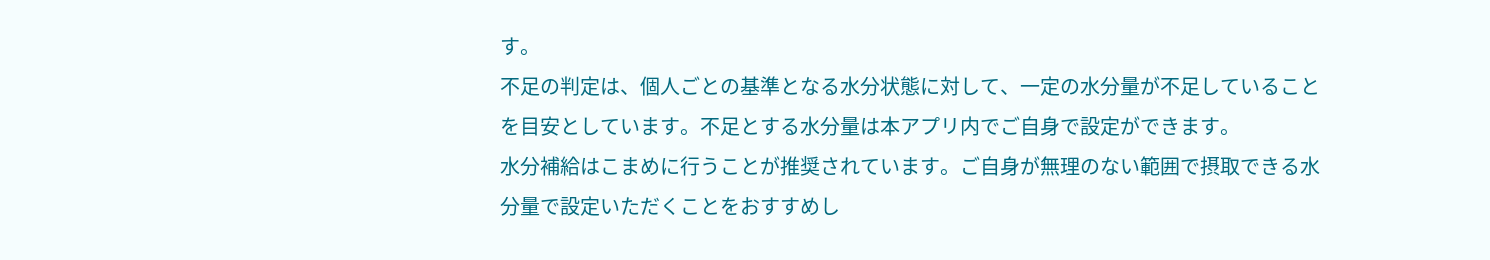す。
不足の判定は、個人ごとの基準となる水分状態に対して、一定の水分量が不足していることを目安としています。不足とする水分量は本アプリ内でご自身で設定ができます。
水分補給はこまめに行うことが推奨されています。ご自身が無理のない範囲で摂取できる水分量で設定いただくことをおすすめし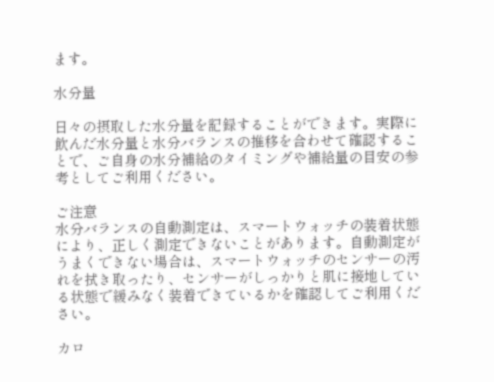ます。

水分量

日々の摂取した水分量を記録することができます。実際に飲んだ水分量と水分バランスの推移を合わせて確認することで、ご自身の水分補給のタイミングや補給量の目安の参考としてご利用ください。

ご注意
水分バランスの自動測定は、スマートウォッチの装着状態により、正しく測定できないことがあります。自動測定がうまくできない場合は、スマートウォッチのセンサーの汚れを拭き取ったり、センサーがしっかりと肌に接地している状態で緩みなく装着できているかを確認してご利用ください。

カロ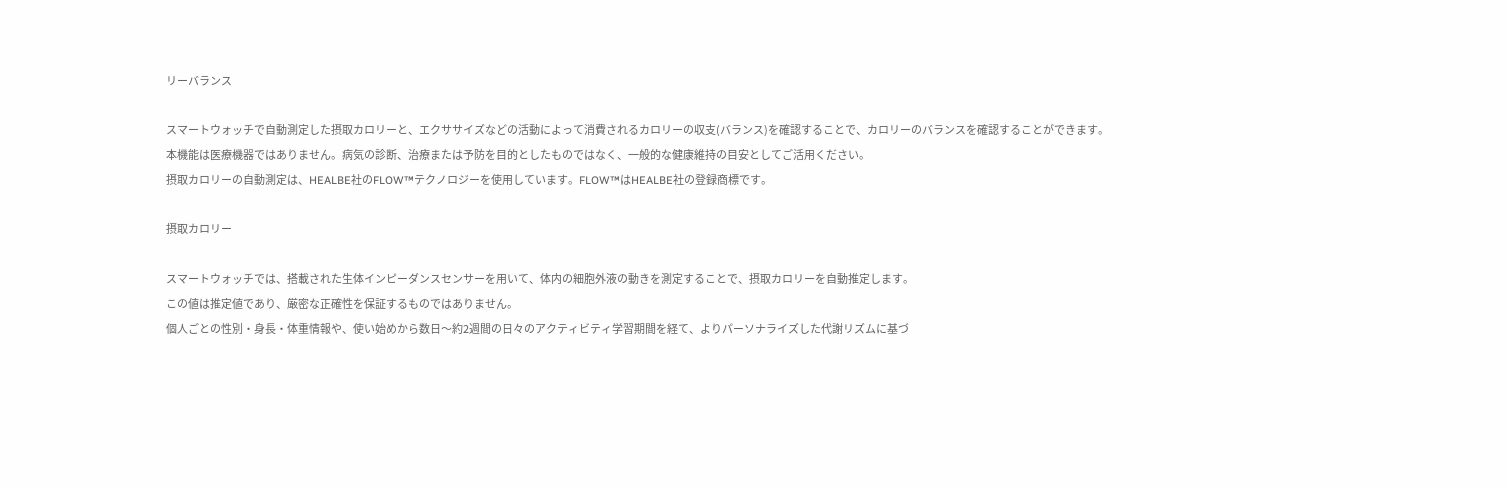リーバランス

スマートウォッチで自動測定した摂取カロリーと、エクササイズなどの活動によって消費されるカロリーの収支(バランス)を確認することで、カロリーのバランスを確認することができます。
本機能は医療機器ではありません。病気の診断、治療または予防を目的としたものではなく、一般的な健康維持の目安としてご活用ください。
摂取カロリーの自動測定は、HEALBE社のFLOW™テクノロジーを使用しています。FLOW™はHEALBE社の登録商標です。

摂取カロリー

スマートウォッチでは、搭載された生体インピーダンスセンサーを用いて、体内の細胞外液の動きを測定することで、摂取カロリーを自動推定します。
この値は推定値であり、厳密な正確性を保証するものではありません。
個人ごとの性別・身長・体重情報や、使い始めから数日〜約2週間の日々のアクティビティ学習期間を経て、よりパーソナライズした代謝リズムに基づ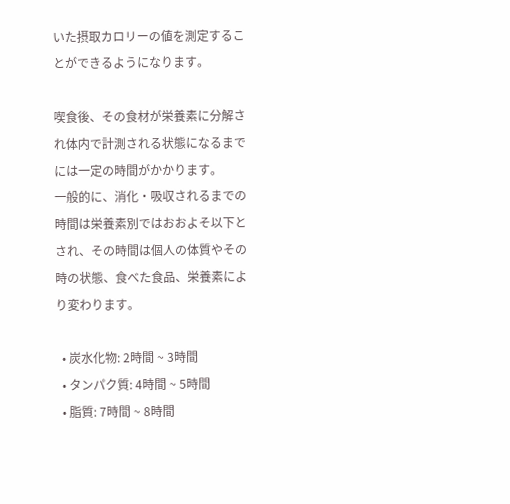いた摂取カロリーの値を測定することができるようになります。

喫食後、その食材が栄養素に分解され体内で計測される状態になるまでには一定の時間がかかります。
一般的に、消化・吸収されるまでの時間は栄養素別ではおおよそ以下とされ、その時間は個人の体質やその時の状態、食べた食品、栄養素により変わります。

  • 炭水化物: 2時間 ~ 3時間
  • タンパク質: 4時間 ~ 5時間
  • 脂質: 7時間 ~ 8時間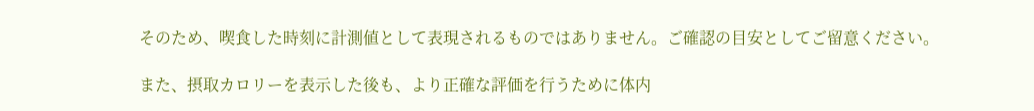そのため、喫食した時刻に計測値として表現されるものではありません。ご確認の目安としてご留意ください。

また、摂取カロリーを表示した後も、より正確な評価を行うために体内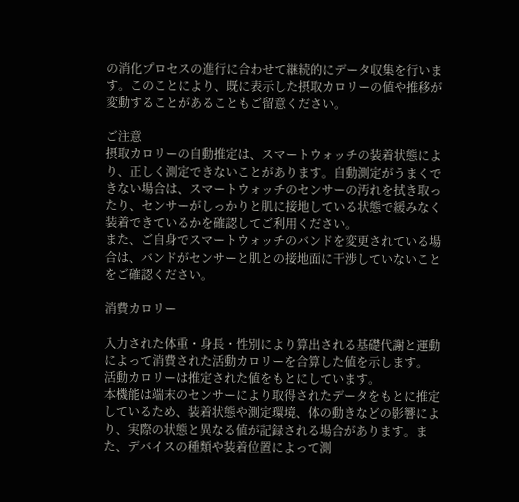の消化プロセスの進行に合わせて継続的にデータ収集を行います。このことにより、既に表示した摂取カロリーの値や推移が変動することがあることもご留意ください。

ご注意
摂取カロリーの自動推定は、スマートウォッチの装着状態により、正しく測定できないことがあります。自動測定がうまくできない場合は、スマートウォッチのセンサーの汚れを拭き取ったり、センサーがしっかりと肌に接地している状態で緩みなく装着できているかを確認してご利用ください。
また、ご自身でスマートウォッチのバンドを変更されている場合は、バンドがセンサーと肌との接地面に干渉していないことをご確認ください。

消費カロリー

入力された体重・身長・性別により算出される基礎代謝と運動によって消費された活動カロリーを合算した値を示します。
活動カロリーは推定された値をもとにしています。
本機能は端末のセンサーにより取得されたデータをもとに推定しているため、装着状態や測定環境、体の動きなどの影響により、実際の状態と異なる値が記録される場合があります。また、デバイスの種類や装着位置によって測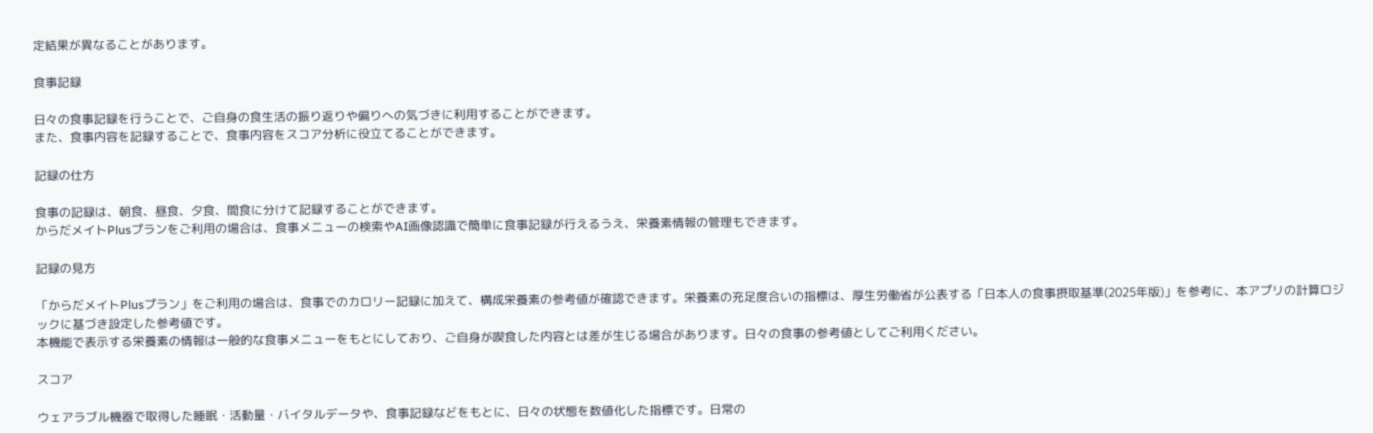定結果が異なることがあります。

食事記録

日々の食事記録を行うことで、ご自身の食生活の振り返りや偏りへの気づきに利用することができます。
また、食事内容を記録することで、食事内容をスコア分析に役立てることができます。

記録の仕方

食事の記録は、朝食、昼食、夕食、間食に分けて記録することができます。
からだメイトPlusプランをご利用の場合は、食事メニューの検索やAI画像認識で簡単に食事記録が行えるうえ、栄養素情報の管理もできます。

記録の見方

「からだメイトPlusプラン」をご利用の場合は、食事でのカロリー記録に加えて、構成栄養素の参考値が確認できます。栄養素の充足度合いの指標は、厚生労働省が公表する「日本人の食事摂取基準(2025年版)」を参考に、本アプリの計算ロジックに基づき設定した参考値です。
本機能で表示する栄養素の情報は一般的な食事メニューをもとにしており、ご自身が喫食した内容とは差が生じる場合があります。日々の食事の参考値としてご利用ください。

スコア

ウェアラブル機器で取得した睡眠・活動量・バイタルデータや、食事記録などをもとに、日々の状態を数値化した指標です。日常の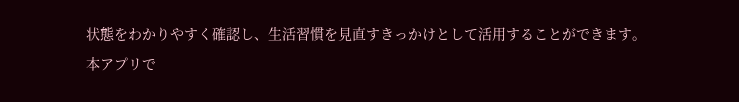状態をわかりやすく確認し、生活習慣を見直すきっかけとして活用することができます。
本アプリで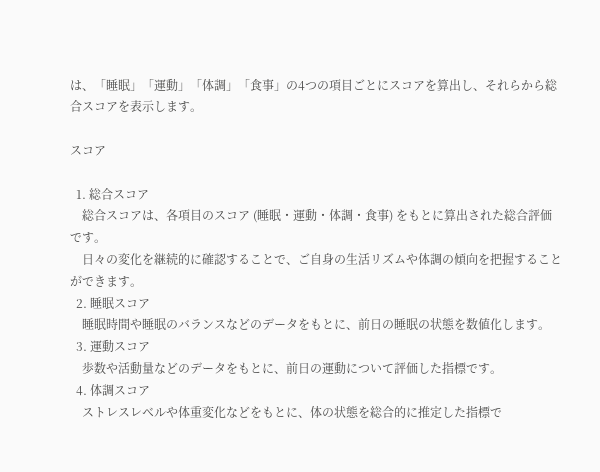は、「睡眠」「運動」「体調」「食事」の4つの項目ごとにスコアを算出し、それらから総合スコアを表示します。

スコア

  1. 総合スコア
    総合スコアは、各項目のスコア (睡眠・運動・体調・食事) をもとに算出された総合評価です。
    日々の変化を継続的に確認することで、ご自身の生活リズムや体調の傾向を把握することができます。
  2. 睡眠スコア
    睡眠時間や睡眠のバランスなどのデータをもとに、前日の睡眠の状態を数値化します。
  3. 運動スコア
    歩数や活動量などのデータをもとに、前日の運動について評価した指標です。
  4. 体調スコア
    ストレスレベルや体重変化などをもとに、体の状態を総合的に推定した指標で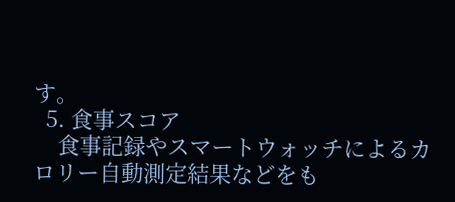す。
  5. 食事スコア
    食事記録やスマートウォッチによるカロリー自動測定結果などをも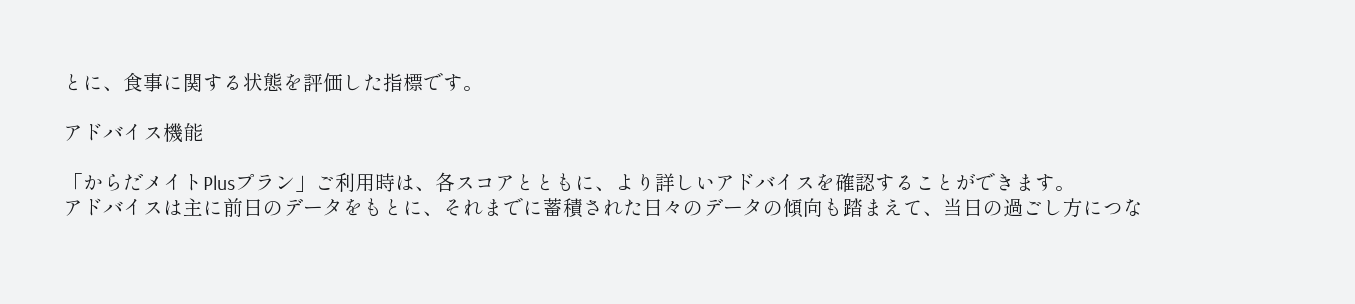とに、食事に関する状態を評価した指標です。

アドバイス機能

「からだメイトPlusプラン」ご利用時は、各スコアとともに、より詳しいアドバイスを確認することができます。
アドバイスは主に前日のデータをもとに、それまでに蓄積された日々のデータの傾向も踏まえて、当日の過ごし方につな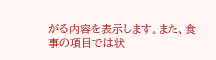がる内容を表示します。また、食事の項目では状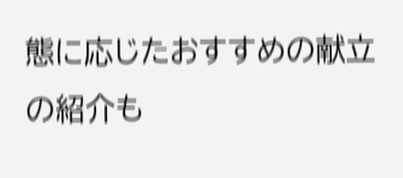態に応じたおすすめの献立の紹介も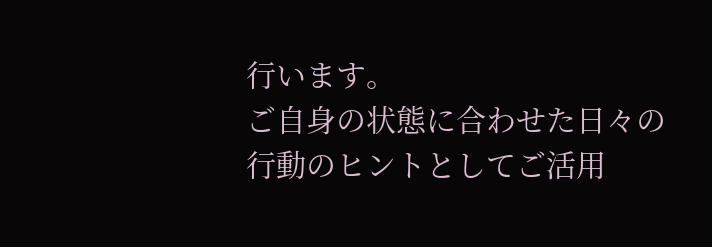行います。
ご自身の状態に合わせた日々の行動のヒントとしてご活用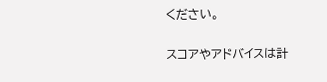ください。

スコアやアドバイスは計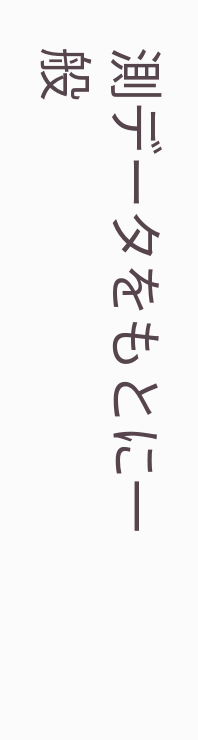測データをもとに一般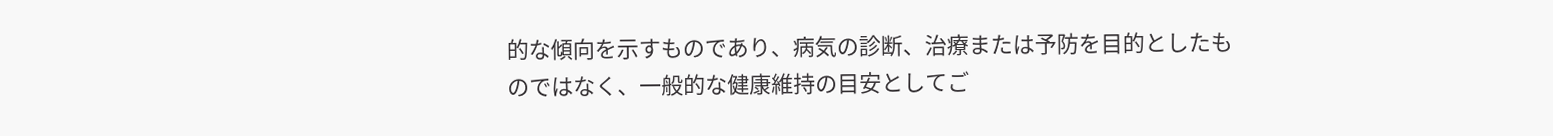的な傾向を示すものであり、病気の診断、治療または予防を目的としたものではなく、一般的な健康維持の目安としてご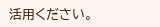活用ください。